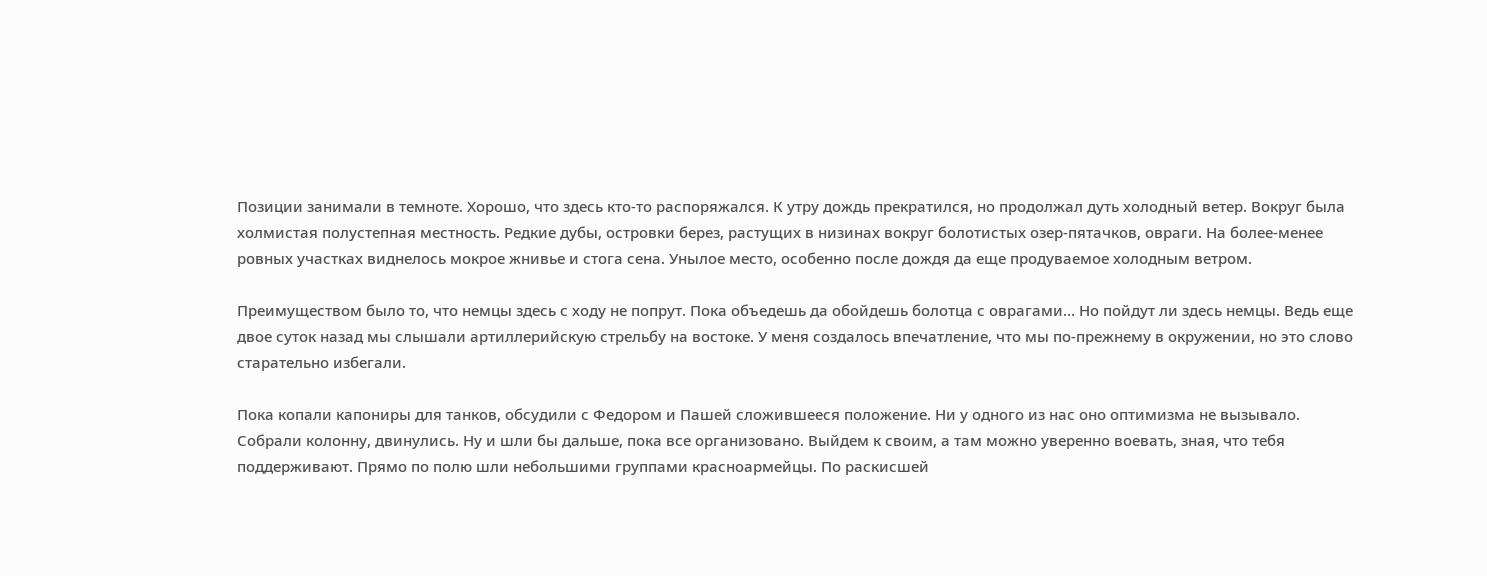Позиции занимали в темноте. Хорошо, что здесь кто-то распоряжался. К утру дождь прекратился, но продолжал дуть холодный ветер. Вокруг была холмистая полустепная местность. Редкие дубы, островки берез, растущих в низинах вокруг болотистых озер-пятачков, овраги. На более-менее ровных участках виднелось мокрое жнивье и стога сена. Унылое место, особенно после дождя да еще продуваемое холодным ветром.

Преимуществом было то, что немцы здесь с ходу не попрут. Пока объедешь да обойдешь болотца с оврагами… Но пойдут ли здесь немцы. Ведь еще двое суток назад мы слышали артиллерийскую стрельбу на востоке. У меня создалось впечатление, что мы по-прежнему в окружении, но это слово старательно избегали.

Пока копали капониры для танков, обсудили с Федором и Пашей сложившееся положение. Ни у одного из нас оно оптимизма не вызывало. Собрали колонну, двинулись. Ну и шли бы дальше, пока все организовано. Выйдем к своим, а там можно уверенно воевать, зная, что тебя поддерживают. Прямо по полю шли небольшими группами красноармейцы. По раскисшей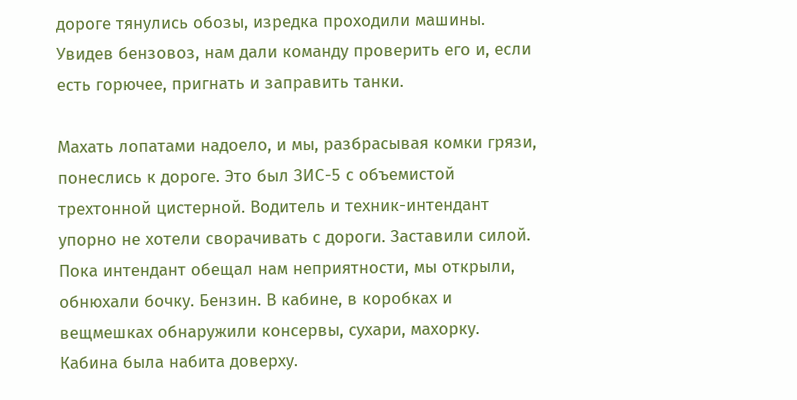дороге тянулись обозы, изредка проходили машины. Увидев бензовоз, нам дали команду проверить его и, если есть горючее, пригнать и заправить танки.

Махать лопатами надоело, и мы, разбрасывая комки грязи, понеслись к дороге. Это был ЗИС-5 с объемистой трехтонной цистерной. Водитель и техник-интендант упорно не хотели сворачивать с дороги. Заставили силой. Пока интендант обещал нам неприятности, мы открыли, обнюхали бочку. Бензин. В кабине, в коробках и вещмешках обнаружили консервы, сухари, махорку. Кабина была набита доверху.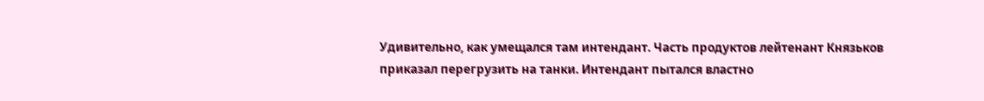Удивительно, как умещался там интендант. Часть продуктов лейтенант Князьков приказал перегрузить на танки. Интендант пытался властно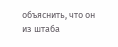объяснить, что он из штаба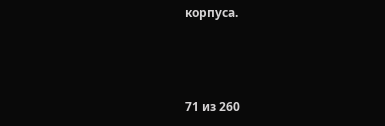корпуса.



71 из 260